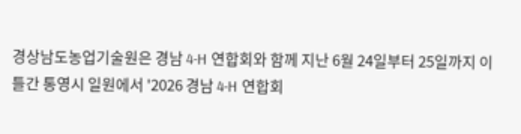경상남도농업기술원은 경남 4-H 연합회와 함께 지난 6월 24일부터 25일까지 이틀간 통영시 일원에서 '2026 경남 4-H 연합회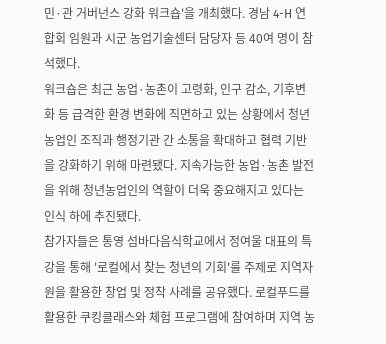민·관 거버넌스 강화 워크숍'을 개최했다. 경남 4-H 연합회 임원과 시군 농업기술센터 담당자 등 40여 명이 참석했다.
워크숍은 최근 농업·농촌이 고령화, 인구 감소, 기후변화 등 급격한 환경 변화에 직면하고 있는 상황에서 청년농업인 조직과 행정기관 간 소통을 확대하고 협력 기반을 강화하기 위해 마련됐다. 지속가능한 농업·농촌 발전을 위해 청년농업인의 역할이 더욱 중요해지고 있다는 인식 하에 추진됐다.
참가자들은 통영 섬바다음식학교에서 정여울 대표의 특강을 통해 '로컬에서 찾는 청년의 기회'를 주제로 지역자원을 활용한 창업 및 정착 사례를 공유했다. 로컬푸드를 활용한 쿠킹클래스와 체험 프로그램에 참여하며 지역 농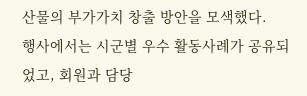산물의 부가가치 창출 방안을 모색했다.
행사에서는 시군별 우수 활동사례가 공유되었고, 회원과 담당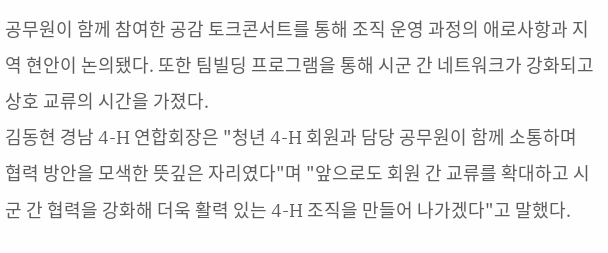공무원이 함께 참여한 공감 토크콘서트를 통해 조직 운영 과정의 애로사항과 지역 현안이 논의됐다. 또한 팀빌딩 프로그램을 통해 시군 간 네트워크가 강화되고 상호 교류의 시간을 가졌다.
김동현 경남 4-H 연합회장은 "청년 4-H 회원과 담당 공무원이 함께 소통하며 협력 방안을 모색한 뜻깊은 자리였다"며 "앞으로도 회원 간 교류를 확대하고 시군 간 협력을 강화해 더욱 활력 있는 4-H 조직을 만들어 나가겠다"고 말했다.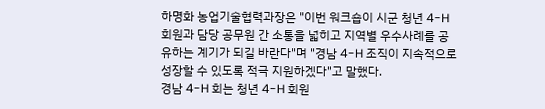하명화 농업기술협력과장은 "이번 워크숍이 시군 청년 4-H 회원과 담당 공무원 간 소통을 넓히고 지역별 우수사례를 공유하는 계기가 되길 바란다"며 "경남 4-H 조직이 지속적으로 성장할 수 있도록 적극 지원하겠다"고 말했다.
경남 4-H 회는 청년 4-H 회원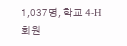1,037명, 학교 4-H 회원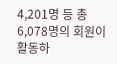4,201명 등 총 6,078명의 회원이 활동하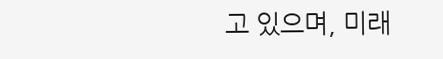고 있으며, 미래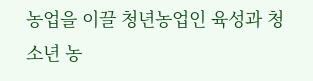농업을 이끌 청년농업인 육성과 청소년 농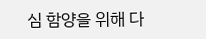심 함양을 위해 다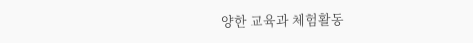양한 교육과 체험활동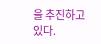을 추진하고 있다.